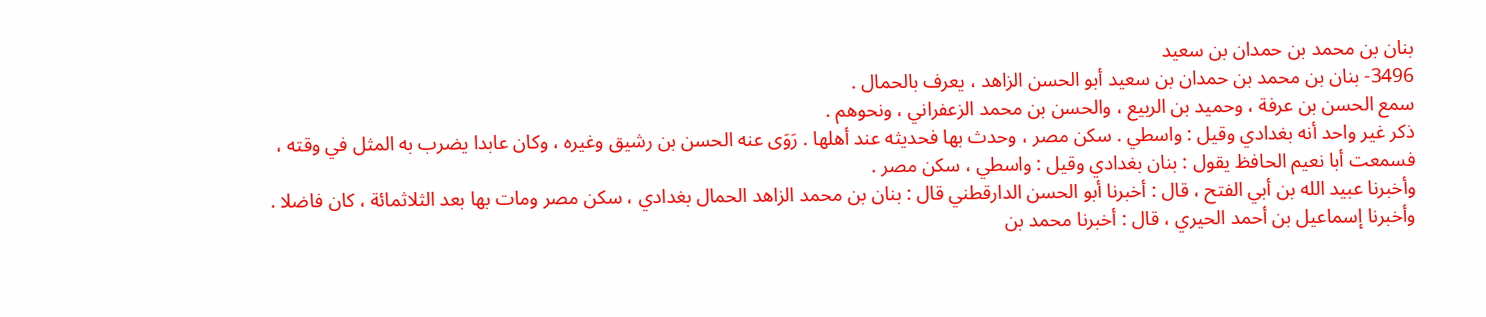بنان بن محمد بن حمدان بن سعيد
3496- بنان بن محمد بن حمدان بن سعيد أبو الحسن الزاهد ، يعرف بالحمال .
سمع الحسن بن عرفة ، وحميد بن الربيع ، والحسن بن محمد الزعفراني ، ونحوهم .
ذكر غير واحد أنه بغدادي وقيل : واسطي . سكن مصر ، وحدث بها فحديثه عند أهلها . رَوَى عنه الحسن بن رشيق وغيره ، وكان عابدا يضرب به المثل في وقته ، فسمعت أبا نعيم الحافظ يقول : بنان بغدادي وقيل : واسطي ، سكن مصر .
وأخبرنا عبيد الله بن أبي الفتح ، قال : أخبرنا أبو الحسن الدارقطني قال : بنان بن محمد الزاهد الحمال بغدادي ، سكن مصر ومات بها بعد الثلاثمائة ، كان فاضلا .
وأخبرنا إسماعيل بن أحمد الحيري ، قال : أخبرنا محمد بن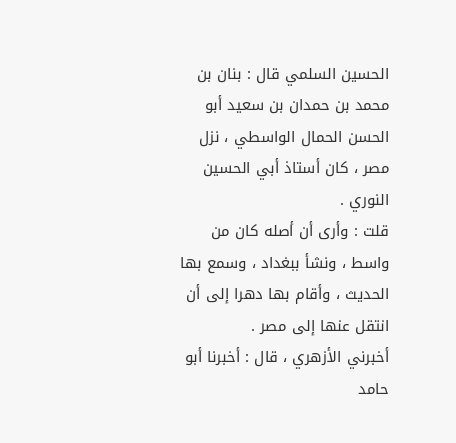الحسين السلمي قال : بنان بن محمد بن حمدان بن سعيد أبو الحسن الحمال الواسطي ، نزل مصر ، كان أستاذ أبي الحسين النوري .
قلت : وأرى أن أصله كان من واسط ، ونشأ ببغداد ، وسمع بها الحديث ، وأقام بها دهرا إلى أن انتقل عنها إلى مصر .
أخبرني الأزهري ، قال : أخبرنا أبو حامد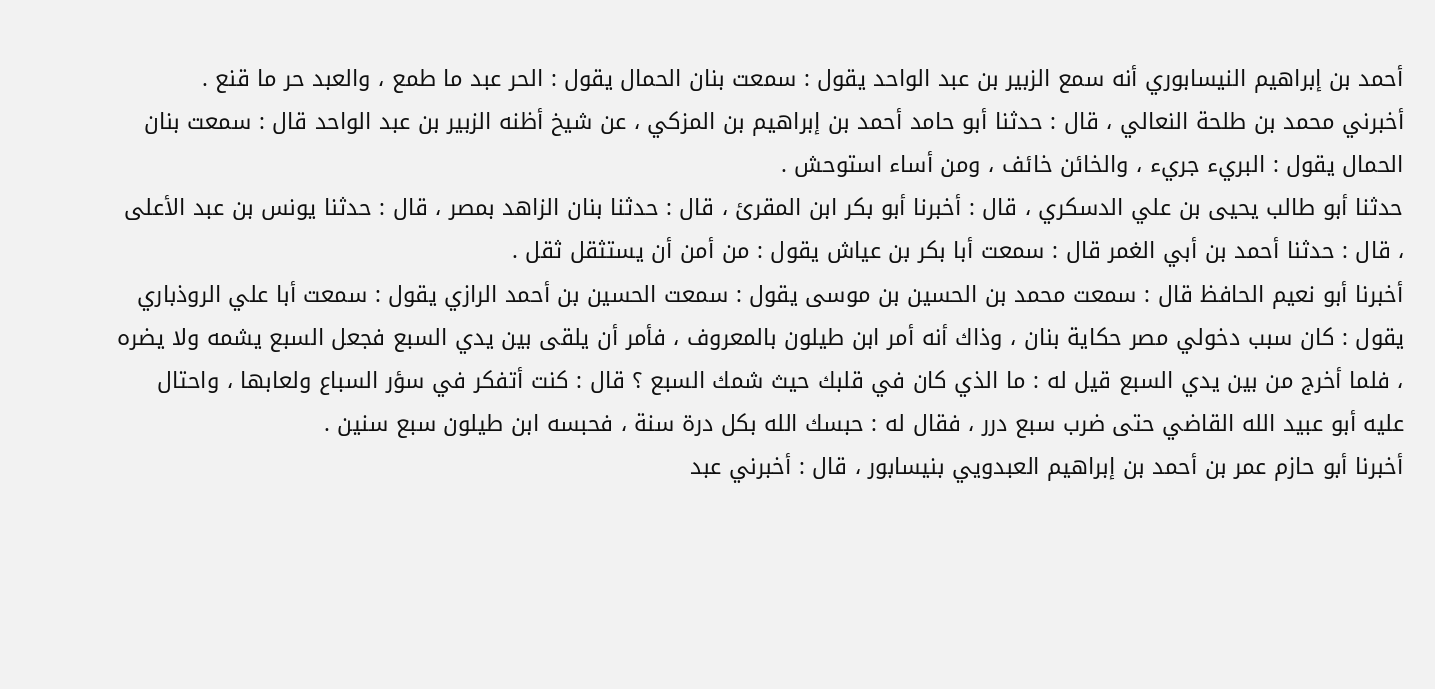أحمد بن إبراهيم النيسابوري أنه سمع الزبير بن عبد الواحد يقول : سمعت بنان الحمال يقول : الحر عبد ما طمع ، والعبد حر ما قنع .
أخبرني محمد بن طلحة النعالي ، قال : حدثنا أبو حامد أحمد بن إبراهيم بن المزكي ، عن شيخ أظنه الزبير بن عبد الواحد قال : سمعت بنان الحمال يقول : البريء جريء ، والخائن خائف ، ومن أساء استوحش .
حدثنا أبو طالب يحيى بن علي الدسكري ، قال : أخبرنا أبو بكر ابن المقرئ ، قال : حدثنا بنان الزاهد بمصر ، قال : حدثنا يونس بن عبد الأعلى ، قال : حدثنا أحمد بن أبي الغمر قال : سمعت أبا بكر بن عياش يقول : من أمن أن يستثقل ثقل .
أخبرنا أبو نعيم الحافظ قال : سمعت محمد بن الحسين بن موسى يقول : سمعت الحسين بن أحمد الرازي يقول : سمعت أبا علي الروذباري يقول : كان سبب دخولي مصر حكاية بنان ، وذاك أنه أمر ابن طيلون بالمعروف ، فأمر أن يلقى بين يدي السبع فجعل السبع يشمه ولا يضره ، فلما أخرج من بين يدي السبع قيل له : ما الذي كان في قلبك حيث شمك السبع ؟ قال : كنت أتفكر في سؤر السباع ولعابها ، واحتال عليه أبو عبيد الله القاضي حتى ضرب سبع درر ، فقال له : حبسك الله بكل درة سنة ، فحبسه ابن طيلون سبع سنين .
أخبرنا أبو حازم عمر بن أحمد بن إبراهيم العبدويي بنيسابور ، قال : أخبرني عبد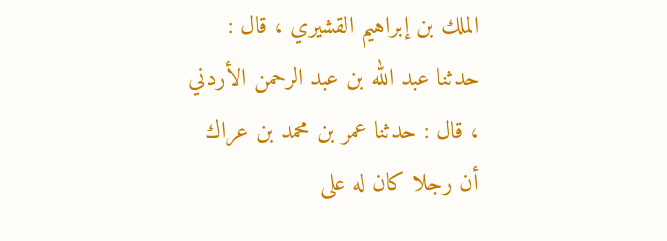الملك بن إبراهيم القشيري ، قال : حدثنا عبد الله بن عبد الرحمن الأردني ، قال : حدثنا عمر بن محمد بن عراك أن رجلا كان له على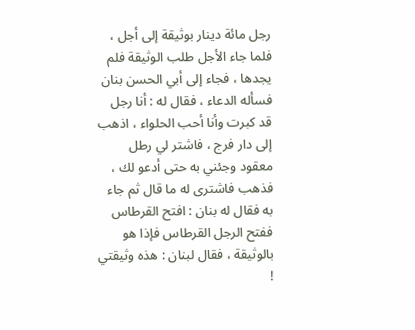رجل مائة دينار بوثيقة إلى أجل ، فلما جاء الأجل طلب الوثيقة فلم يجدها ، فجاء إلى أبي الحسن بنان فسأله الدعاء ، فقال له : أنا رجل قد كبرت وأنا أحب الحلواء ، اذهب إلى دار فرج ، فاشتر لي رطل معقود وجئني به حتى أدعو لك ، فذهب فاشترى له ما قال ثم جاء به فقال له بنان : افتح القرطاس ففتح الرجل القرطاس فإذا هو بالوثيقة ، فقال لبنان : هذه وثيقتي !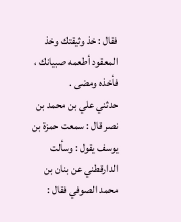فقال : خذ وثيقتك وخذ المعقود أطعمه صبيانك ، فأخذه ومضى .
حدثني علي بن محمد بن نصر قال : سمعت حمزة بن يوسف يقول : وسألت الدارقطني عن بنان بن محمد الصوفي فقال :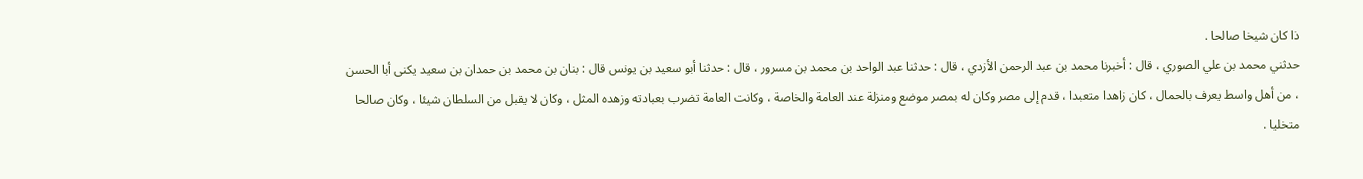ذا كان شيخا صالحا .
حدثني محمد بن علي الصوري ، قال : أخبرنا محمد بن عبد الرحمن الأزدي ، قال : حدثنا عبد الواحد بن محمد بن مسرور ، قال : حدثنا أبو سعيد بن يونس قال : بنان بن محمد بن حمدان بن سعيد يكنى أبا الحسن ، من أهل واسط يعرف بالحمال ، كان زاهدا متعبدا ، قدم إلى مصر وكان له بمصر موضع ومنزلة عند العامة والخاصة ، وكانت العامة تضرب بعبادته وزهده المثل ، وكان لا يقبل من السلطان شيئا ، وكان صالحا متخليا .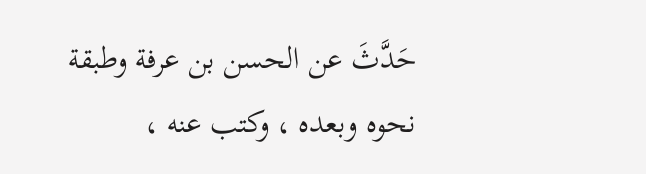حَدَّثَ عن الحسن بن عرفة وطبقة نحوه وبعده ، وكتب عنه ،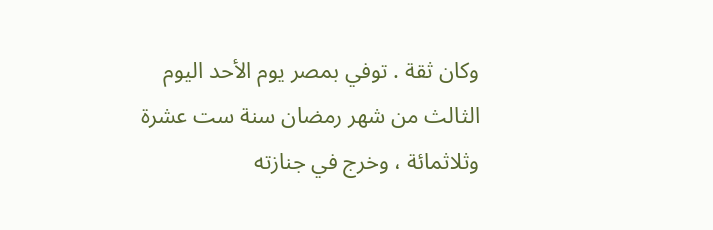وكان ثقة . توفي بمصر يوم الأحد اليوم الثالث من شهر رمضان سنة ست عشرة وثلاثمائة ، وخرج في جنازته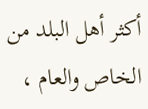أكثر أهل البلد من الخاص والعام ،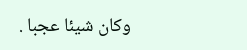وكان شيئا عجبا .